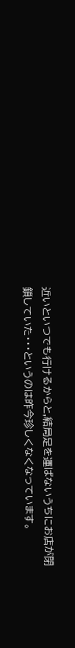近いといつでも行けるからと,結局足を運ばないうちにお店が閉鎖していた・・・というのは昨今珍しくなくなっています。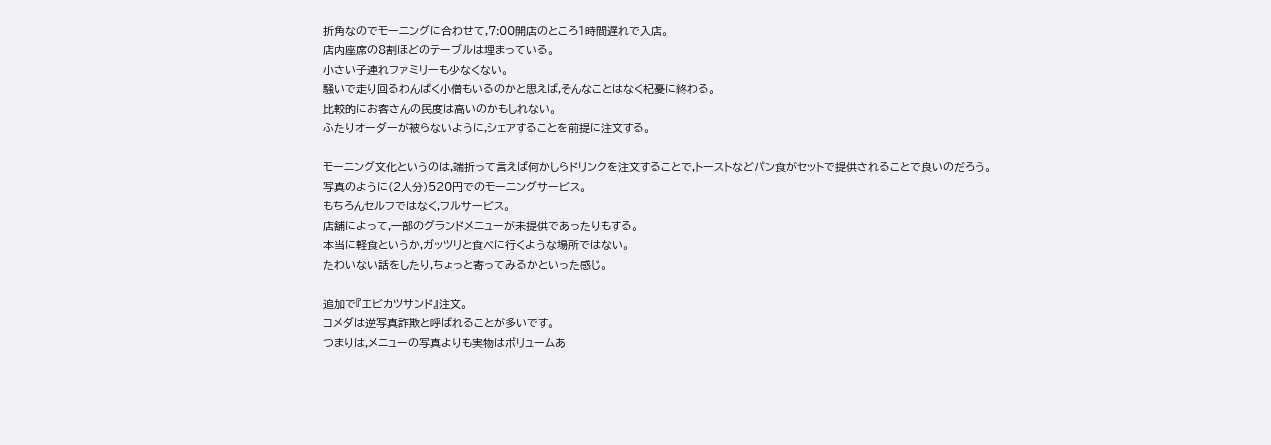折角なのでモーニングに合わせて,7:00開店のところ1時間遅れで入店。
店内座席の8割ほどのテーブルは埋まっている。
小さい子連れファミリーも少なくない。
騒いで走り回るわんぱく小僧もいるのかと思えば,そんなことはなく杞憂に終わる。
比較的にお客さんの民度は高いのかもしれない。
ふたりオーダーが被らないように,シェアすることを前提に注文する。

モーニング文化というのは,端折って言えば何かしらドリンクを注文することで,トーストなどパン食がセットで提供されることで良いのだろう。
写真のように(2人分)520円でのモーニングサービス。
もちろんセルフではなく,フルサービス。
店舗によって,一部のグランドメニューが未提供であったりもする。
本当に軽食というか,ガッツリと食べに行くような場所ではない。
たわいない話をしたり,ちょっと寄ってみるかといった感じ。

追加で『エビカツサンド』注文。
コメダは逆写真詐欺と呼ばれることが多いです。
つまりは,メニューの写真よりも実物はボリュームあ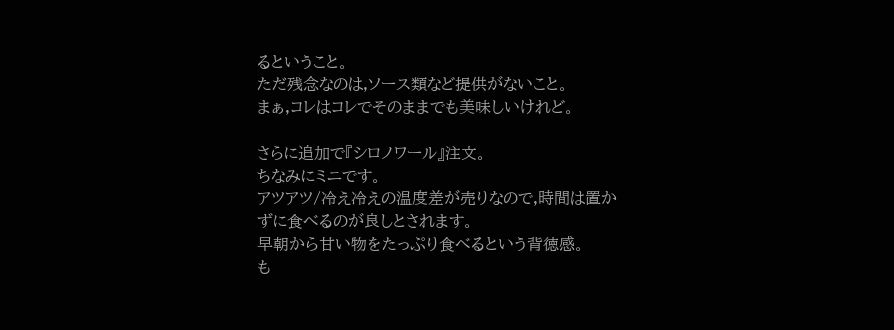るということ。
ただ残念なのは,ソース類など提供がないこと。
まぁ,コレはコレでそのままでも美味しいけれど。

さらに追加で『シロノワール』注文。
ちなみにミニです。
アツアツ/冷え冷えの温度差が売りなので,時間は置かずに食べるのが良しとされます。
早朝から甘い物をたっぷり食べるという背徳感。
も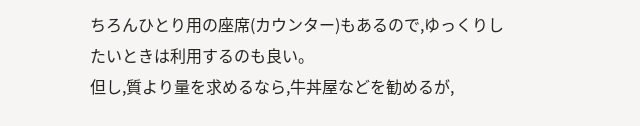ちろんひとり用の座席(カウンター)もあるので,ゆっくりしたいときは利用するのも良い。
但し,質より量を求めるなら,牛丼屋などを勧めるが,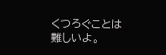くつろぐことは難しいよ。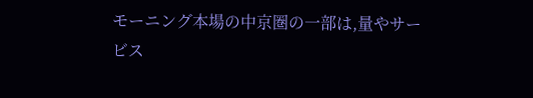モーニング本場の中京圏の一部は,量やサービス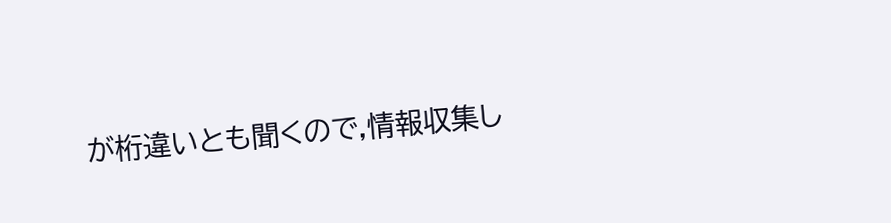が桁違いとも聞くので,情報収集し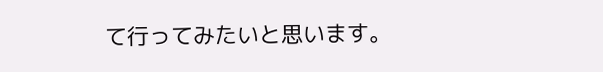て行ってみたいと思います。